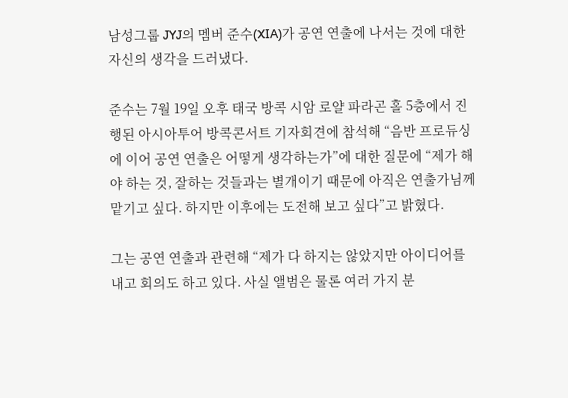남성그룹 JYJ의 멤버 준수(XIA)가 공연 연출에 나서는 것에 대한 자신의 생각을 드러냈다.

준수는 7월 19일 오후 태국 방콕 시암 로얄 파라곤 홀 5층에서 진행된 아시아투어 방콕콘서트 기자회견에 참석해 “음반 프로듀싱에 이어 공연 연출은 어떻게 생각하는가”에 대한 질문에 “제가 해야 하는 것, 잘하는 것들과는 별개이기 때문에 아직은 연출가님께 맡기고 싶다. 하지만 이후에는 도전해 보고 싶다”고 밝혔다.

그는 공연 연출과 관련해 “제가 다 하지는 않았지만 아이디어를 내고 회의도 하고 있다. 사실 앨범은 물론 여러 가지 분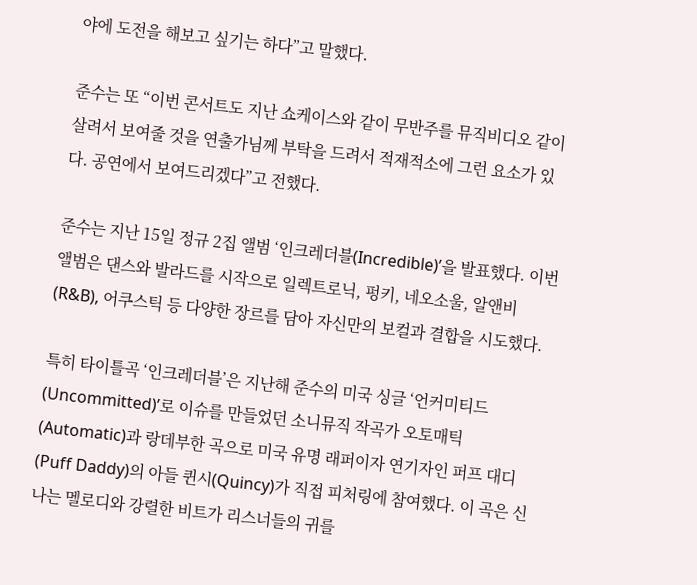야에 도전을 해보고 싶기는 하다”고 말했다.

준수는 또 “이번 콘서트도 지난 쇼케이스와 같이 무반주를 뮤직비디오 같이 살려서 보여줄 것을 연출가님께 부탁을 드려서 적재적소에 그런 요소가 있다. 공연에서 보여드리겠다”고 전했다.

준수는 지난 15일 정규 2집 앨범 ‘인크레더블(Incredible)’을 발표했다. 이번 앨범은 댄스와 발라드를 시작으로 일렉트로닉, 펑키, 네오소울, 알앤비(R&B), 어쿠스틱 등 다양한 장르를 담아 자신만의 보컬과 결합을 시도했다.

특히 타이틀곡 ‘인크레더블’은 지난해 준수의 미국 싱글 ‘언커미티드(Uncommitted)’로 이슈를 만들었던 소니뮤직 작곡가 오토매틱(Automatic)과 랑데부한 곡으로 미국 유명 래퍼이자 연기자인 퍼프 대디(Puff Daddy)의 아들 퀸시(Quincy)가 직접 피처링에 참여했다. 이 곡은 신나는 멜로디와 강렬한 비트가 리스너들의 귀를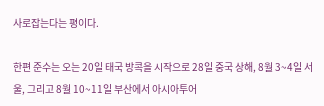사로잡는다는 평이다.

한편 준수는 오는 20일 태국 방콕을 시작으로 28일 중국 상해, 8월 3~4일 서울, 그리고 8월 10~11일 부산에서 아시아투어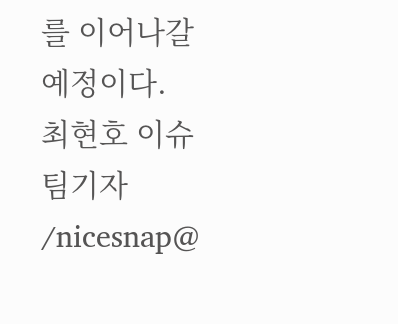를 이어나갈 예정이다. 최현호 이슈팀기자 /nicesnap@